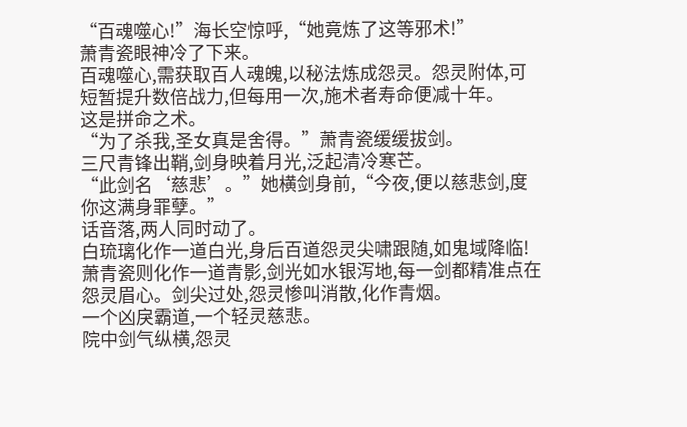“百魂噬心!”海长空惊呼,“她竟炼了这等邪术!”
萧青瓷眼神冷了下来。
百魂噬心,需获取百人魂魄,以秘法炼成怨灵。怨灵附体,可短暂提升数倍战力,但每用一次,施术者寿命便减十年。
这是拼命之术。
“为了杀我,圣女真是舍得。”萧青瓷缓缓拔剑。
三尺青锋出鞘,剑身映着月光,泛起清冷寒芒。
“此剑名‘慈悲’。”她横剑身前,“今夜,便以慈悲剑,度你这满身罪孽。”
话音落,两人同时动了。
白琉璃化作一道白光,身后百道怨灵尖啸跟随,如鬼域降临!
萧青瓷则化作一道青影,剑光如水银泻地,每一剑都精准点在怨灵眉心。剑尖过处,怨灵惨叫消散,化作青烟。
一个凶戾霸道,一个轻灵慈悲。
院中剑气纵横,怨灵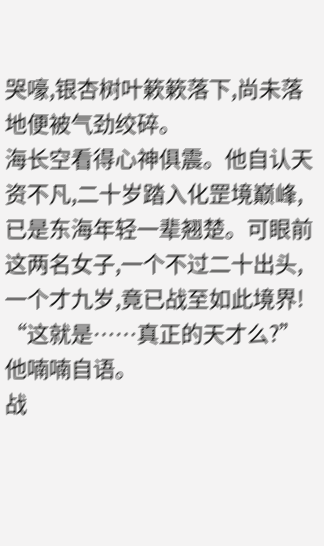哭嚎,银杏树叶簌簌落下,尚未落地便被气劲绞碎。
海长空看得心神俱震。他自认天资不凡,二十岁踏入化罡境巅峰,已是东海年轻一辈翘楚。可眼前这两名女子,一个不过二十出头,一个才九岁,竟已战至如此境界!
“这就是……真正的天才么?”他喃喃自语。
战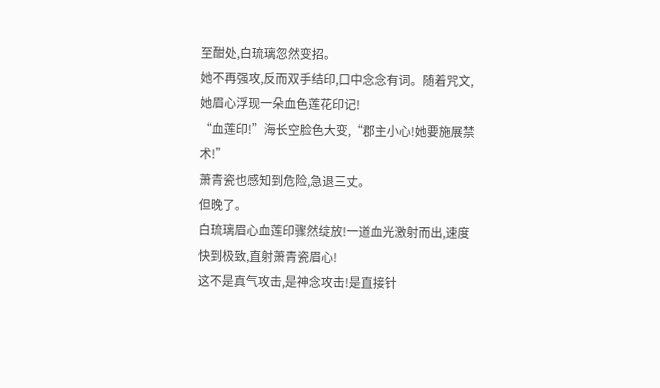至酣处,白琉璃忽然变招。
她不再强攻,反而双手结印,口中念念有词。随着咒文,她眉心浮现一朵血色莲花印记!
“血莲印!”海长空脸色大变,“郡主小心!她要施展禁术!”
萧青瓷也感知到危险,急退三丈。
但晚了。
白琉璃眉心血莲印骤然绽放!一道血光激射而出,速度快到极致,直射萧青瓷眉心!
这不是真气攻击,是神念攻击!是直接针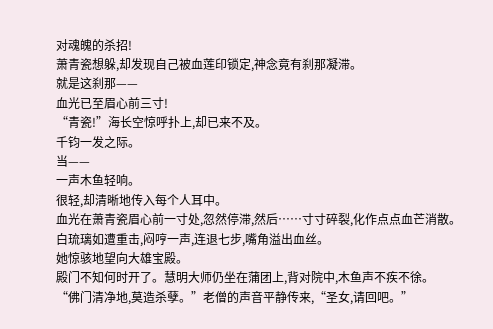对魂魄的杀招!
萧青瓷想躲,却发现自己被血莲印锁定,神念竟有刹那凝滞。
就是这刹那——
血光已至眉心前三寸!
“青瓷!”海长空惊呼扑上,却已来不及。
千钧一发之际。
当——
一声木鱼轻响。
很轻,却清晰地传入每个人耳中。
血光在萧青瓷眉心前一寸处,忽然停滞,然后……寸寸碎裂,化作点点血芒消散。
白琉璃如遭重击,闷哼一声,连退七步,嘴角溢出血丝。
她惊骇地望向大雄宝殿。
殿门不知何时开了。慧明大师仍坐在蒲团上,背对院中,木鱼声不疾不徐。
“佛门清净地,莫造杀孽。”老僧的声音平静传来,“圣女,请回吧。”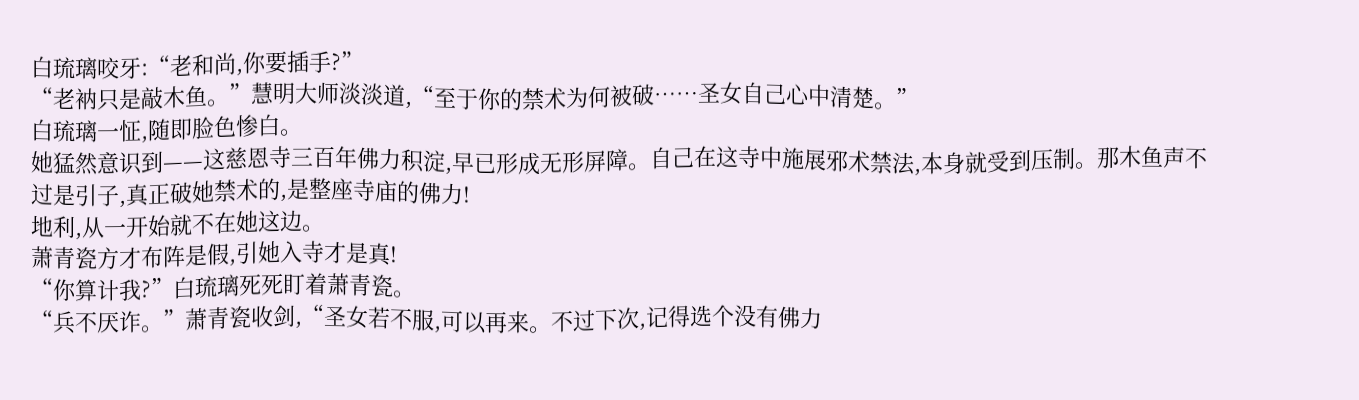白琉璃咬牙:“老和尚,你要插手?”
“老衲只是敲木鱼。”慧明大师淡淡道,“至于你的禁术为何被破……圣女自己心中清楚。”
白琉璃一怔,随即脸色惨白。
她猛然意识到——这慈恩寺三百年佛力积淀,早已形成无形屏障。自己在这寺中施展邪术禁法,本身就受到压制。那木鱼声不过是引子,真正破她禁术的,是整座寺庙的佛力!
地利,从一开始就不在她这边。
萧青瓷方才布阵是假,引她入寺才是真!
“你算计我?”白琉璃死死盯着萧青瓷。
“兵不厌诈。”萧青瓷收剑,“圣女若不服,可以再来。不过下次,记得选个没有佛力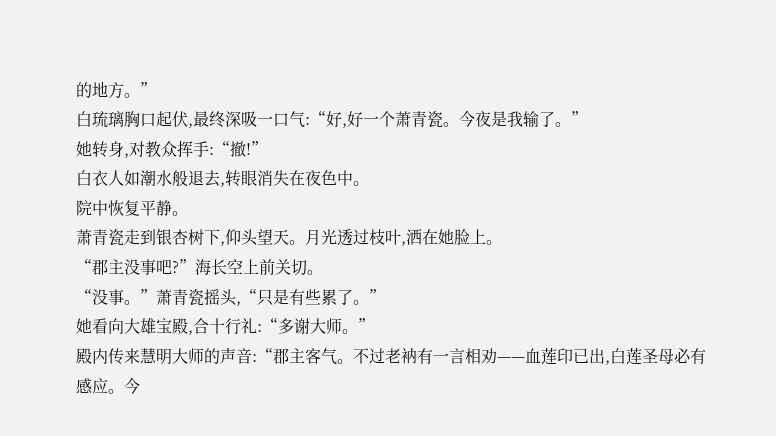的地方。”
白琉璃胸口起伏,最终深吸一口气:“好,好一个萧青瓷。今夜是我输了。”
她转身,对教众挥手:“撤!”
白衣人如潮水般退去,转眼消失在夜色中。
院中恢复平静。
萧青瓷走到银杏树下,仰头望天。月光透过枝叶,洒在她脸上。
“郡主没事吧?”海长空上前关切。
“没事。”萧青瓷摇头,“只是有些累了。”
她看向大雄宝殿,合十行礼:“多谢大师。”
殿内传来慧明大师的声音:“郡主客气。不过老衲有一言相劝——血莲印已出,白莲圣母必有感应。今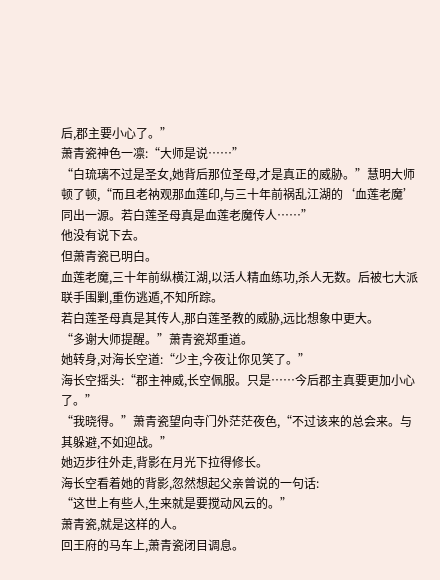后,郡主要小心了。”
萧青瓷神色一凛:“大师是说……”
“白琉璃不过是圣女,她背后那位圣母,才是真正的威胁。”慧明大师顿了顿,“而且老衲观那血莲印,与三十年前祸乱江湖的‘血莲老魔’同出一源。若白莲圣母真是血莲老魔传人……”
他没有说下去。
但萧青瓷已明白。
血莲老魔,三十年前纵横江湖,以活人精血练功,杀人无数。后被七大派联手围剿,重伤逃遁,不知所踪。
若白莲圣母真是其传人,那白莲圣教的威胁,远比想象中更大。
“多谢大师提醒。”萧青瓷郑重道。
她转身,对海长空道:“少主,今夜让你见笑了。”
海长空摇头:“郡主神威,长空佩服。只是……今后郡主真要更加小心了。”
“我晓得。”萧青瓷望向寺门外茫茫夜色,“不过该来的总会来。与其躲避,不如迎战。”
她迈步往外走,背影在月光下拉得修长。
海长空看着她的背影,忽然想起父亲曾说的一句话:
“这世上有些人,生来就是要搅动风云的。”
萧青瓷,就是这样的人。
回王府的马车上,萧青瓷闭目调息。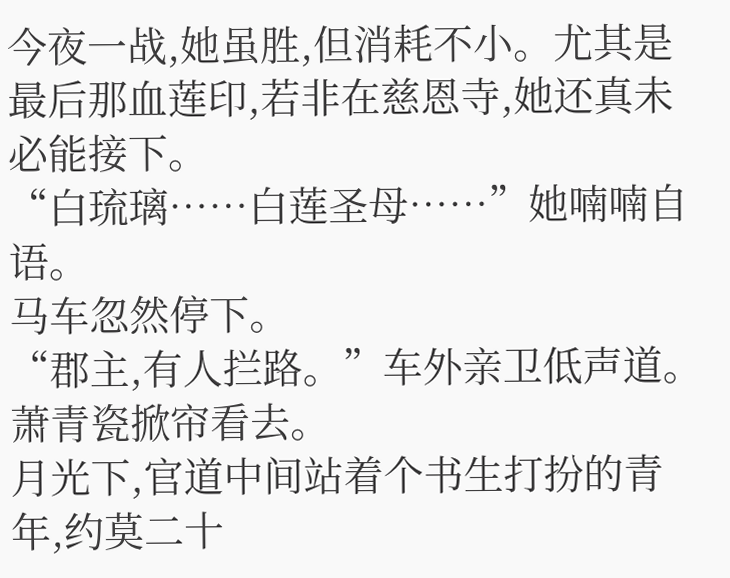今夜一战,她虽胜,但消耗不小。尤其是最后那血莲印,若非在慈恩寺,她还真未必能接下。
“白琉璃……白莲圣母……”她喃喃自语。
马车忽然停下。
“郡主,有人拦路。”车外亲卫低声道。
萧青瓷掀帘看去。
月光下,官道中间站着个书生打扮的青年,约莫二十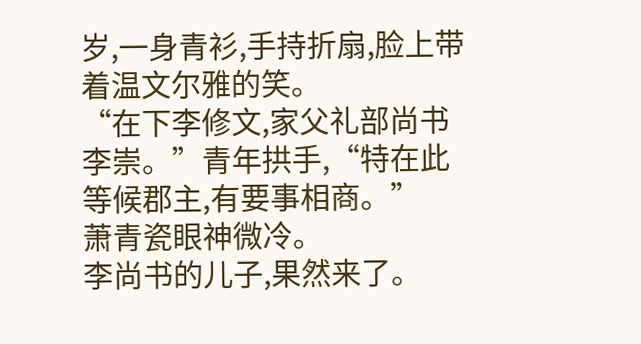岁,一身青衫,手持折扇,脸上带着温文尔雅的笑。
“在下李修文,家父礼部尚书李崇。”青年拱手,“特在此等候郡主,有要事相商。”
萧青瓷眼神微冷。
李尚书的儿子,果然来了。